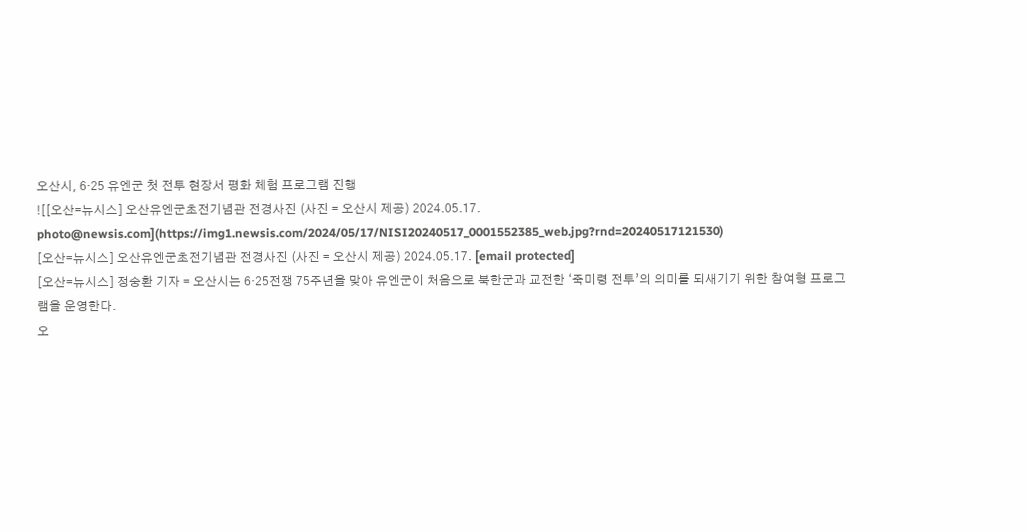오산시, 6·25 유엔군 첫 전투 현장서 평화 체험 프로그램 진행
![[오산=뉴시스] 오산유엔군초전기념관 전경사진 (사진 = 오산시 제공) 2024.05.17. photo@newsis.com](https://img1.newsis.com/2024/05/17/NISI20240517_0001552385_web.jpg?rnd=20240517121530)
[오산=뉴시스] 오산유엔군초전기념관 전경사진 (사진 = 오산시 제공) 2024.05.17. [email protected]
[오산=뉴시스] 정숭환 기자 = 오산시는 6·25전쟁 75주년을 맞아 유엔군이 처음으로 북한군과 교전한 ‘죽미령 전투’의 의미를 되새기기 위한 참여형 프로그램을 운영한다.
오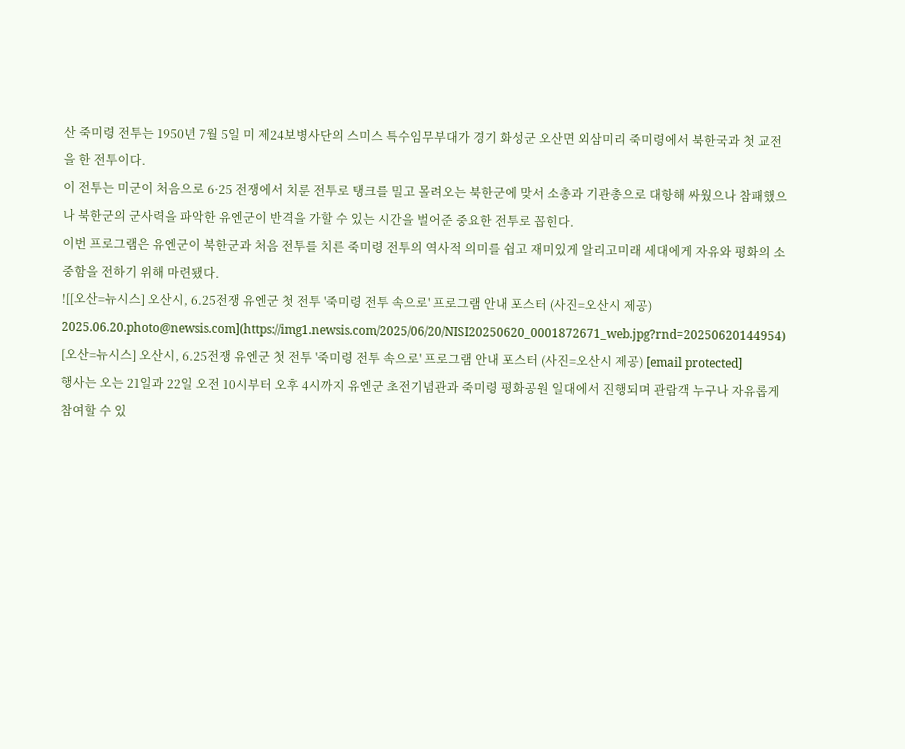산 죽미령 전투는 1950년 7월 5일 미 제24보병사단의 스미스 특수임무부대가 경기 화성군 오산면 외삼미리 죽미령에서 북한국과 첫 교전을 한 전투이다.
이 전투는 미군이 처음으로 6·25 전쟁에서 치룬 전투로 탱크를 밀고 몰려오는 북한군에 맞서 소총과 기관총으로 대항해 싸웠으나 참패했으나 북한군의 군사력을 파악한 유엔군이 반격을 가할 수 있는 시간을 벌어준 중요한 전투로 꼽힌다.
이번 프로그램은 유엔군이 북한군과 처음 전투를 치른 죽미령 전투의 역사적 의미를 쉽고 재미있게 알리고미래 세대에게 자유와 평화의 소중함을 전하기 위해 마련됐다.
![[오산=뉴시스] 오산시, 6.25전쟁 유엔군 첫 전투 '죽미령 전투 속으로' 프로그램 안내 포스터 (사진=오산시 제공) 2025.06.20.photo@newsis.com](https://img1.newsis.com/2025/06/20/NISI20250620_0001872671_web.jpg?rnd=20250620144954)
[오산=뉴시스] 오산시, 6.25전쟁 유엔군 첫 전투 '죽미령 전투 속으로' 프로그램 안내 포스터 (사진=오산시 제공) [email protected]
행사는 오는 21일과 22일 오전 10시부터 오후 4시까지 유엔군 초전기념관과 죽미령 평화공원 일대에서 진행되며 관람객 누구나 자유롭게 참여할 수 있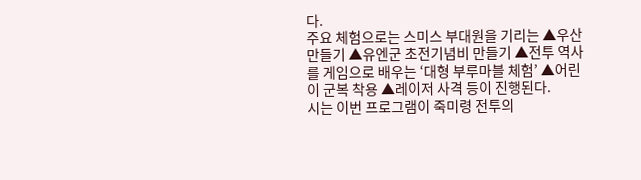다.
주요 체험으로는 스미스 부대원을 기리는 ▲우산 만들기 ▲유엔군 초전기념비 만들기 ▲전투 역사를 게임으로 배우는 ‘대형 부루마블 체험’ ▲어린이 군복 착용 ▲레이저 사격 등이 진행된다.
시는 이번 프로그램이 죽미령 전투의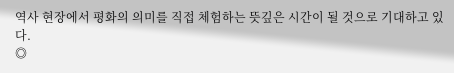역사 현장에서 평화의 의미를 직접 체험하는 뜻깊은 시간이 될 것으로 기대하고 있다.
◎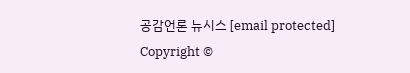공감언론 뉴시스 [email protected]
Copyright ©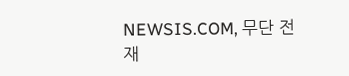NEWSIS.COM, 무단 전재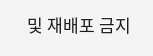및 재배포 금지